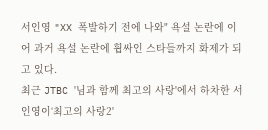서인영 "XX 폭발하기 전에 나와" 욕설 논란에 이어 과거 욕설 논란에 휩싸인 스타들까지 화제가 되고 있다.
최근 JTBC '님과 함께 최고의 사랑'에서 하차한 서인영이‘최고의 사랑2'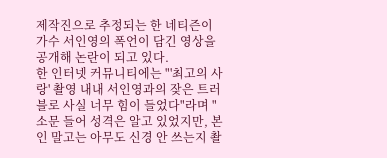제작진으로 추정되는 한 네티즌이 가수 서인영의 폭언이 담긴 영상을 공개해 논란이 되고 있다.
한 인터넷 커뮤니티에는 "'최고의 사랑' 촬영 내내 서인영과의 잦은 트러블로 사실 너무 힘이 들었다"라며 "소문 들어 성격은 알고 있었지만, 본인 말고는 아무도 신경 안 쓰는지 촬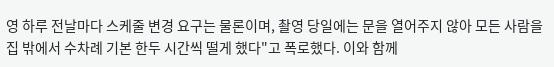영 하루 전날마다 스케줄 변경 요구는 물론이며, 촬영 당일에는 문을 열어주지 않아 모든 사람을 집 밖에서 수차례 기본 한두 시간씩 떨게 했다"고 폭로했다. 이와 함께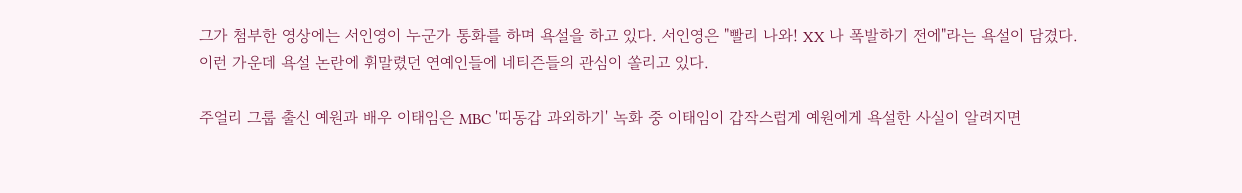그가 첨부한 영상에는 서인영이 누군가 통화를 하며 욕설을 하고 있다. 서인영은 "빨리 나와! XX 나 폭발하기 전에"라는 욕설이 담겼다.
이런 가운데 욕설 논란에 휘말렸던 연예인들에 네티즌들의 관심이 쏠리고 있다.

주얼리 그룹 출신 예원과 배우 이태임은 MBC '띠동갑 과외하기' 녹화 중 이태임이 갑작스럽게 예원에게 욕설한 사실이 알려지면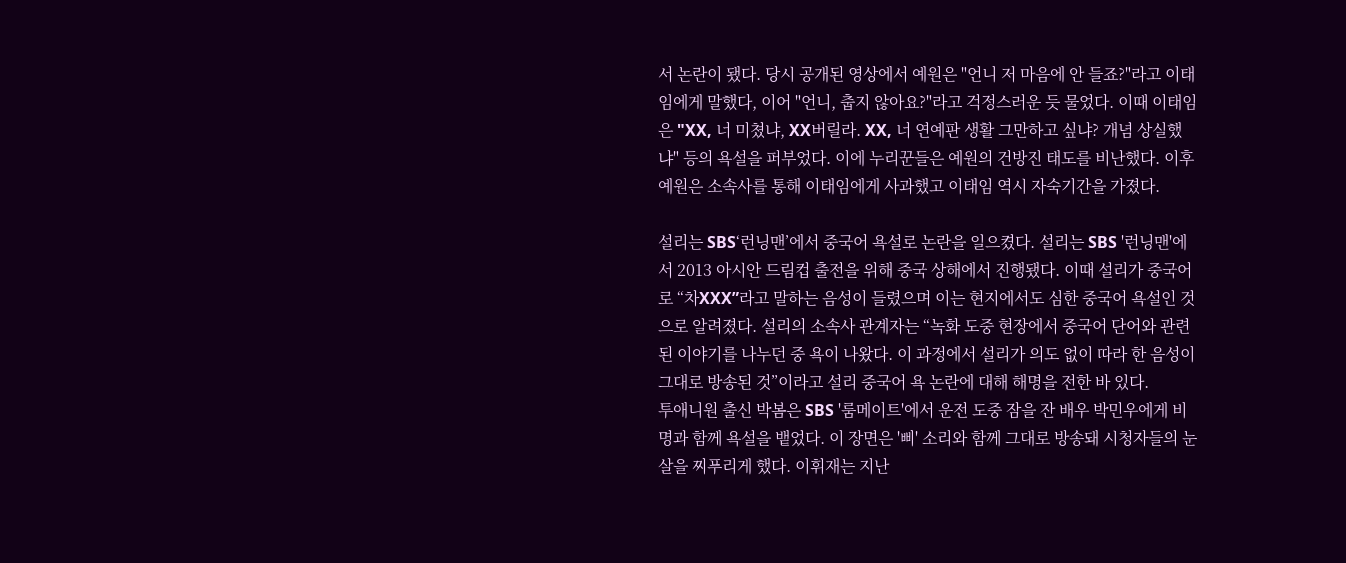서 논란이 됐다. 당시 공개된 영상에서 예원은 "언니 저 마음에 안 들죠?"라고 이태임에게 말했다, 이어 "언니, 춥지 않아요?"라고 걱정스러운 듯 물었다. 이때 이태임은 "XX, 너 미쳤냐, XX버릴라. XX, 너 연예판 생활 그만하고 싶냐? 개념 상실했냐" 등의 욕설을 퍼부었다. 이에 누리꾼들은 예원의 건방진 태도를 비난했다. 이후 예원은 소속사를 통해 이태임에게 사과했고 이태임 역시 자숙기간을 가졌다.

설리는 SBS‘런닝맨’에서 중국어 욕설로 논란을 일으켰다. 설리는 SBS '런닝맨'에서 2013 아시안 드림컵 출전을 위해 중국 상해에서 진행됐다. 이때 설리가 중국어로 “차XXX”라고 말하는 음성이 들렸으며 이는 현지에서도 심한 중국어 욕설인 것으로 알려졌다. 설리의 소속사 관계자는 “녹화 도중 현장에서 중국어 단어와 관련된 이야기를 나누던 중 욕이 나왔다. 이 과정에서 설리가 의도 없이 따라 한 음성이 그대로 방송된 것”이라고 설리 중국어 욕 논란에 대해 해명을 전한 바 있다.
투애니원 출신 박봄은 SBS '룸메이트'에서 운전 도중 잠을 잔 배우 박민우에게 비명과 함께 욕설을 뱉었다. 이 장면은 '삐' 소리와 함께 그대로 방송돼 시청자들의 눈살을 찌푸리게 했다. 이휘재는 지난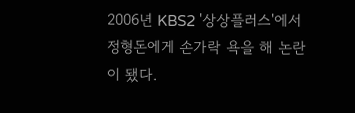2006년 KBS2 '상상플러스'에서 정형돈에게 손가락 욕을 해 논란이 됐다.